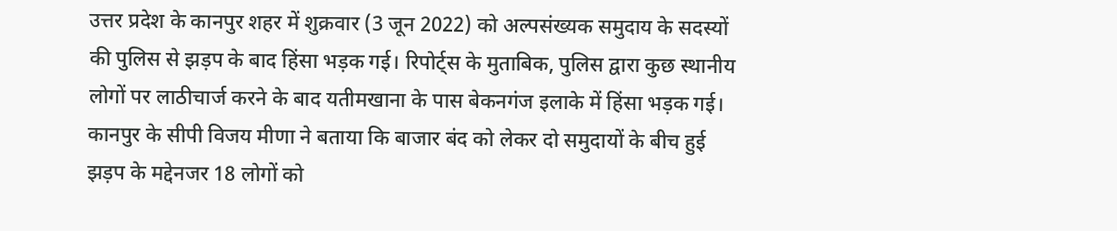उत्तर प्रदेश के कानपुर शहर में शुक्रवार (3 जून 2022) को अल्पसंख्यक समुदाय के सदस्यों की पुलिस से झड़प के बाद हिंसा भड़क गई। रिपोर्ट्स के मुताबिक, पुलिस द्वारा कुछ स्थानीय लोगों पर लाठीचार्ज करने के बाद यतीमखाना के पास बेकनगंज इलाके में हिंसा भड़क गई। कानपुर के सीपी विजय मीणा ने बताया कि बाजार बंद को लेकर दो समुदायों के बीच हुई झड़प के मद्देनजर 18 लोगों को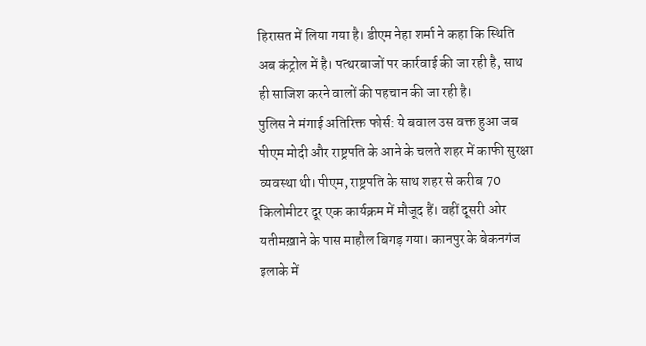हिरासत में लिया गया है। डीएम नेहा शर्मा ने कहा कि स्थिति अब कंट्रोल में है। पत्थरबाजों पर कार्रवाई की जा रही है, साथ ही साजिश करने वालों की पहचान की जा रही है।
पुलिस ने मंगाई अतिरिक्त फोर्स: ये बवाल उस वक्त हुआ जब पीएम मोदी और राष्ट्रपति के आने के चलते शहर में काफी सुरक्षा व्यवस्था थी। पीएम, राष्ट्रपति के साथ शहर से करीब 70 किलोमीटर दूर एक कार्यक्रम में मौजूद हैं। वहीं दूसरी ओर यतीमख़ाने के पास माहौल बिगड़ गया। कानपुर के बेकनगंज इलाके में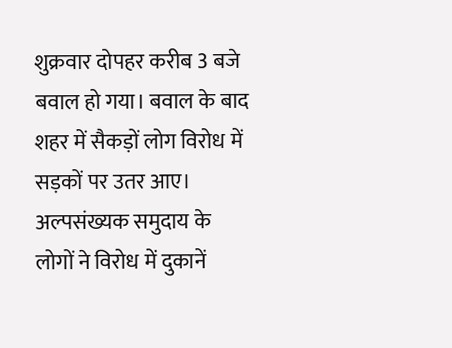शुक्रवार दोपहर करीब 3 बजे बवाल हो गया। बवाल के बाद शहर में सैकड़ों लोग विरोध में सड़कों पर उतर आए। अल्पसंख्यक समुदाय के लोगों ने विरोध में दुकानें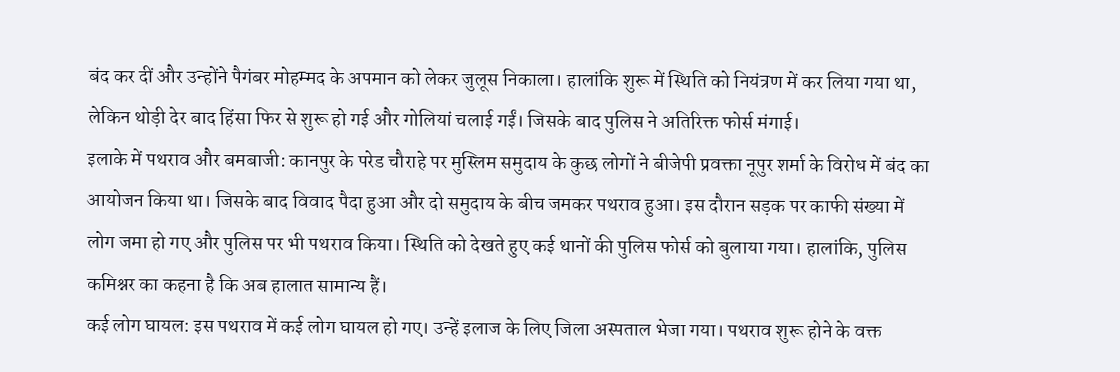बंद कर दीं और उन्होंने पैगंबर मोहम्मद के अपमान को लेकर जुलूस निकाला। हालांकि शुरू में स्थिति को नियंत्रण में कर लिया गया था, लेकिन थोड़ी देर बाद हिंसा फिर से शुरू हो गई और गोलियां चलाई गईं। जिसके बाद पुलिस ने अतिरिक्त फोर्स मंगाई।
इलाके में पथराव और बमबाजी: कानपुर के परेड चौराहे पर मुस्लिम समुदाय के कुछ लोगों ने बीजेपी प्रवक्ता नूपुर शर्मा के विरोध में बंद का आयोजन किया था। जिसके बाद विवाद पैदा हुआ और दो समुदाय के बीच जमकर पथराव हुआ। इस दौरान सड़क पर काफी संख्या में लोग जमा हो गए और पुलिस पर भी पथराव किया। स्थिति को देखते हुए कई थानों की पुलिस फोर्स को बुलाया गया। हालांकि, पुलिस कमिश्नर का कहना है कि अब हालात सामान्य हैं।
कई लोग घायल: इस पथराव में कई लोग घायल हो गए। उन्हें इलाज के लिए जिला अस्पताल भेजा गया। पथराव शुरू होने के वक्त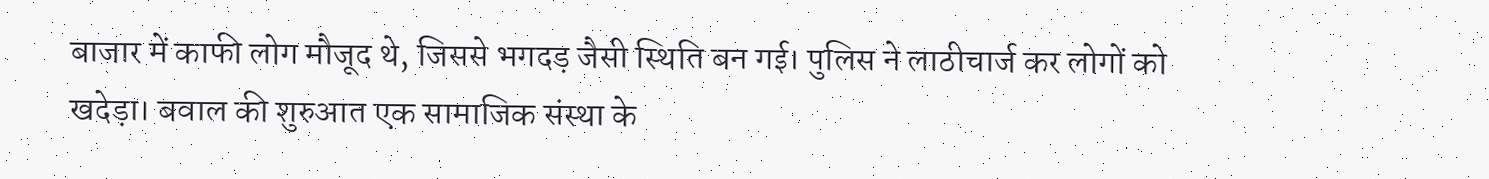बाजार में काफी लोग मौजूद थे, जिससे भगदड़ जैसी स्थिति बन गई। पुलिस ने लाठीचार्ज कर लोगों को खदेड़ा। बवाल की शुरुआत एक सामाजिक संस्था के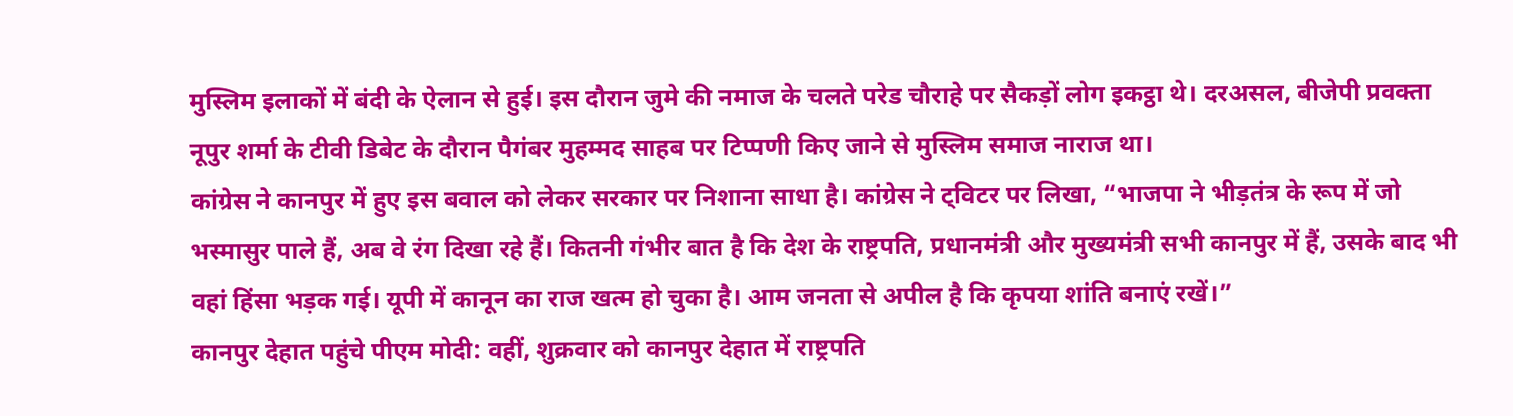मुस्लिम इलाकों में बंदी के ऐलान से हुई। इस दौरान जुमे की नमाज के चलते परेड चौराहे पर सैकड़ों लोग इकट्ठा थे। दरअसल, बीजेपी प्रवक्ता नूपुर शर्मा के टीवी डिबेट के दौरान पैगंबर मुहम्मद साहब पर टिप्पणी किए जाने से मुस्लिम समाज नाराज था।
कांग्रेस ने कानपुर में हुए इस बवाल को लेकर सरकार पर निशाना साधा है। कांग्रेस ने ट्विटर पर लिखा, “भाजपा ने भीड़तंत्र के रूप में जो भस्मासुर पाले हैं, अब वे रंग दिखा रहे हैं। कितनी गंभीर बात है कि देश के राष्ट्रपति, प्रधानमंत्री और मुख्यमंत्री सभी कानपुर में हैं, उसके बाद भी वहां हिंसा भड़क गई। यूपी में कानून का राज खत्म हो चुका है। आम जनता से अपील है कि कृपया शांति बनाएं रखें।”
कानपुर देहात पहुंचे पीएम मोदी: वहीं, शुक्रवार को कानपुर देहात में राष्ट्रपति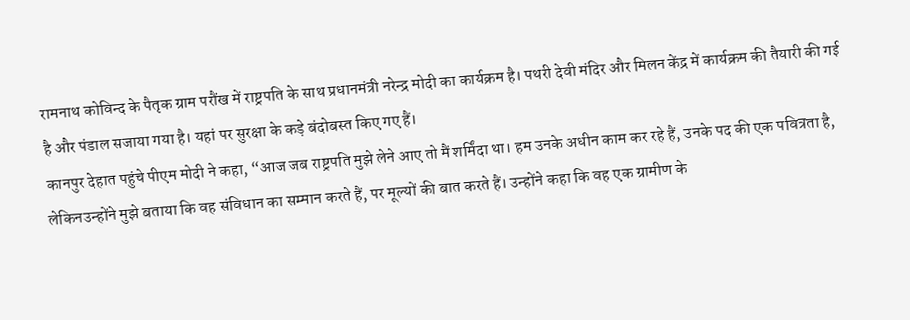रामनाथ कोविन्द के पैतृक ग्राम परौंख में राष्ट्रपति के साथ प्रधानमंत्री नरेन्द्र मोदी का कार्यक्रम है। पथरी देवी मंदिर और मिलन केंद्र में कार्यक्रम की तैयारी की गई है और पंडाल सजाया गया है। यहां पर सुरक्षा के कड़े बंदोबस्त किए गए हैं।
कानपुर देहात पहुंचे पीएम मोदी ने कहा, “आज जब राष्ट्रपति मुझे लेने आए तो मैं शर्मिंदा था। हम उनके अधीन काम कर रहे हैं, उनके पद की एक पवित्रता है, लेकिनउन्होंने मुझे बताया कि वह संविधान का सम्मान करते हैं, पर मूल्यों की बात करते हैं। उन्होंने कहा कि वह एक ग्रामीण के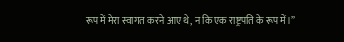रूप में मेरा स्वागत करने आए थे, न कि एक राष्ट्रपति के रूप में।”